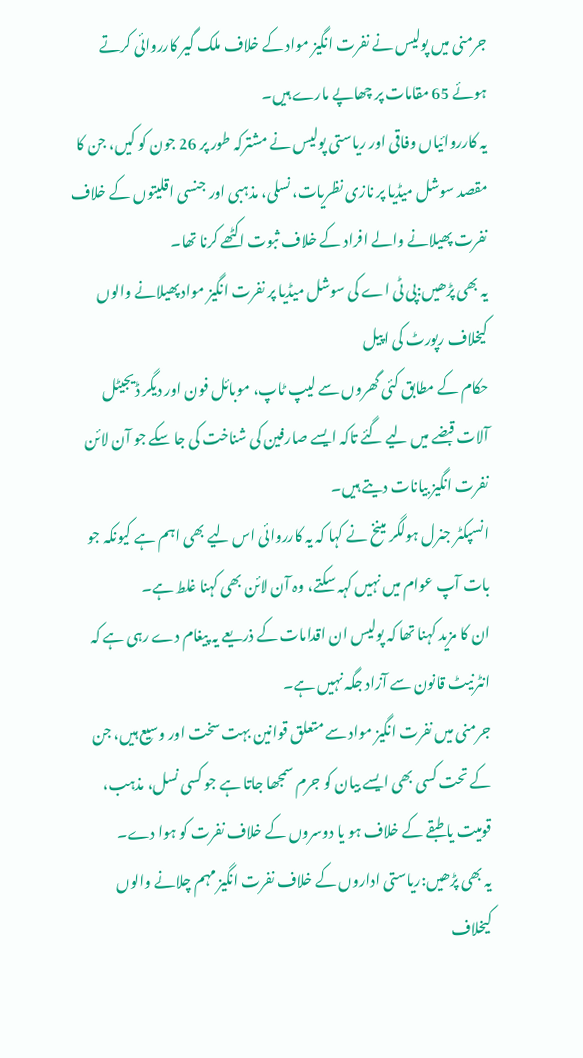جرمنی میں پولیس نے نفرت انگیز مواد کے خلاف ملک گیر کارروائی کرتے ہوئے 65 مقامات پر چھاپے مارے ہیں۔
یہ کارروائیاں وفاقی اور ریاستی پولیس نے مشترکہ طور پر 26 جون کو کیں، جن کا مقصد سوشل میڈیا پر نازی نظریات، نسلی، مذہبی اور جنسی اقلیتوں کے خلاف نفرت پھیلانے والے افراد کے خلاف ثبوت اکٹھے کرنا تھا۔
یہ بھی پڑھیں:پی ٹی اے کی سوشل میڈیا پر نفرت انگیز مواد پھیلانے والوں کیخلاف رپورٹ کی اپیل
حکام کے مطابق کئی گھروں سے لیپ ٹاپ، موبائل فون اور دیگر ڈیجیٹل آلات قبضے میں لیے گئے تاکہ ایسے صارفین کی شناخت کی جا سکے جو آن لائن نفرت انگیز بیانات دیتے ہیں۔
انسپکٹر جنرل ہولگر مینخ نے کہا کہ یہ کارروائی اس لیے بھی اہم ہے کیونکہ جو بات آپ عوام میں نہیں کہہ سکتے، وہ آن لائن بھی کہنا غلط ہے۔
ان کا مزید کہنا تھا کہ پولیس ان اقدامات کے ذریعے یہ پیغام دے رہی ہے کہ انٹرنیٹ قانون سے آزاد جگہ نہیں ہے۔
جرمنی میں نفرت انگیز مواد سے متعلق قوانین بہت سخت اور وسیع ہیں، جن کے تحت کسی بھی ایسے بیان کو جرم سمجھا جاتا ہے جو کسی نسل، مذہب، قومیت یا طبقے کے خلاف ہو یا دوسروں کے خلاف نفرت کو ہوا دے۔
یہ بھی پڑھیں:ریاستی اداروں کے خلاف نفرت انگیز مہم چلانے والوں کیخلاف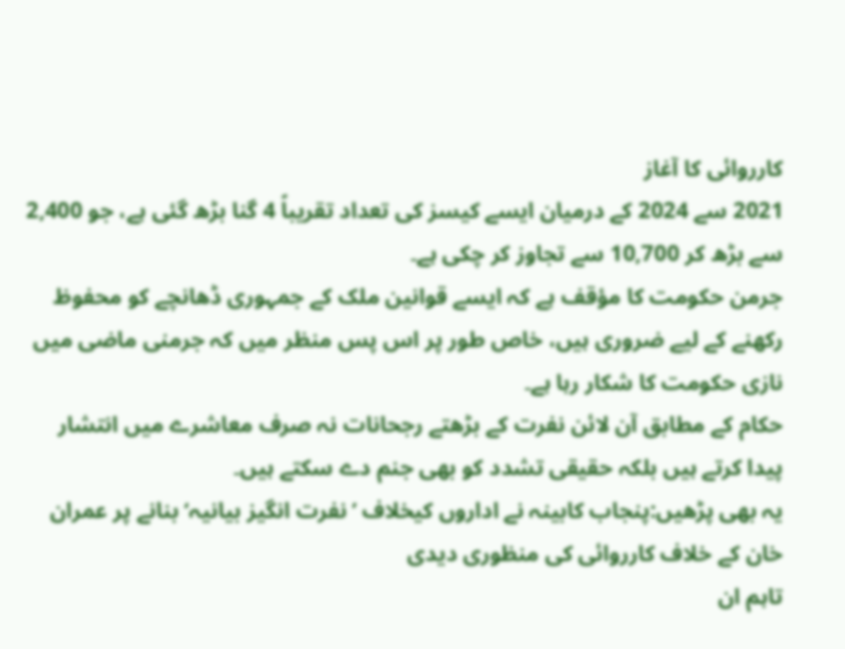کارروائی کا آغاز
2021 سے 2024 کے درمیان ایسے کیسز کی تعداد تقریباً 4 گنا بڑھ گئی ہے، جو 2,400 سے بڑھ کر 10,700 سے تجاوز کر چکی ہے۔
جرمن حکومت کا مؤقف ہے کہ ایسے قوانین ملک کے جمہوری ڈھانچے کو محفوظ رکھنے کے لیے ضروری ہیں، خاص طور پر اس پس منظر میں کہ جرمنی ماضی میں نازی حکومت کا شکار رہا ہے۔
حکام کے مطابق آن لائن نفرت کے بڑھتے رجحانات نہ صرف معاشرے میں انتشار پیدا کرتے ہیں بلکہ حقیقی تشدد کو بھی جنم دے سکتے ہیں۔
یہ بھی پڑھیں:پنجاب کابینہ نے اداروں کیخلاف ’نفرت انگیز بیانیہ‘ بنانے پر عمران خان کے خلاف کارروائی کی منظوری دیدی
تاہم ان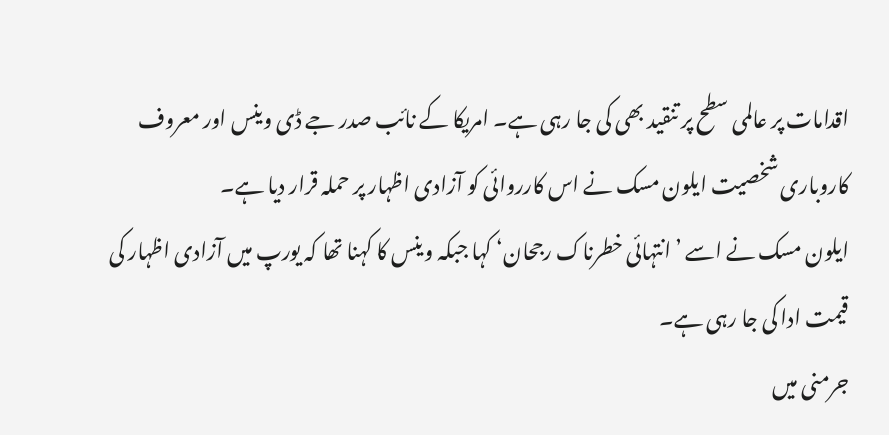اقدامات پر عالمی سطح پر تنقید بھی کی جا رہی ہے۔ امریکا کے نائب صدر جے ڈی وینس اور معروف کاروباری شخصیت ایلون مسک نے اس کارروائی کو آزادی اظہار پر حملہ قرار دیا ہے۔
ایلون مسک نے اسے ’انتہائی خطرناک رجحان‘ کہا جبکہ وینس کا کہنا تھا کہ یورپ میں آزادی اظہار کی قیمت ادا کی جا رہی ہے۔
جرمنی میں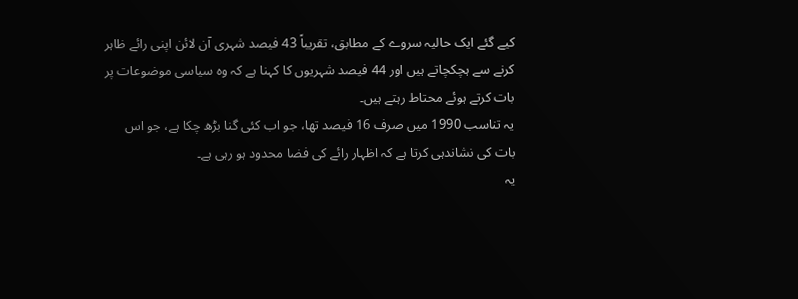کیے گئے ایک حالیہ سروے کے مطابق، تقریباً 43 فیصد شہری آن لائن اپنی رائے ظاہر کرنے سے ہچکچاتے ہیں اور 44 فیصد شہریوں کا کہنا ہے کہ وہ سیاسی موضوعات پر بات کرتے ہوئے محتاط رہتے ہیں۔
یہ تناسب 1990 میں صرف 16 فیصد تھا، جو اب کئی گنا بڑھ چکا ہے، جو اس بات کی نشاندہی کرتا ہے کہ اظہار رائے کی فضا محدود ہو رہی ہے۔
یہ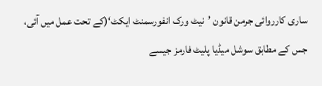ساری کارروائی جرمن قانون ’نیٹ ورک انفورسمنٹ ایکٹ‘(کے تحت عمل میں آئی، جس کے مطابق سوشل میڈیا پلیٹ فارمز جیسے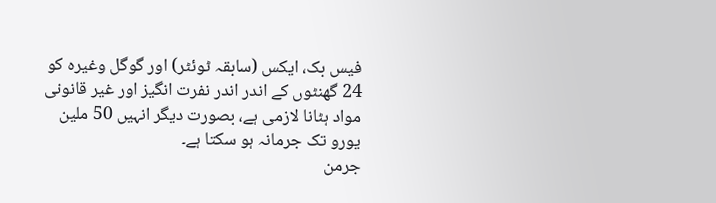فیس بک، ایکس (سابقہ ٹوئٹر) اور گوگل وغیرہ کو 24 گھنٹوں کے اندر اندر نفرت انگیز اور غیر قانونی مواد ہٹانا لازمی ہے، بصورت دیگر انہیں 50 ملین یورو تک جرمانہ ہو سکتا ہے۔
جرمن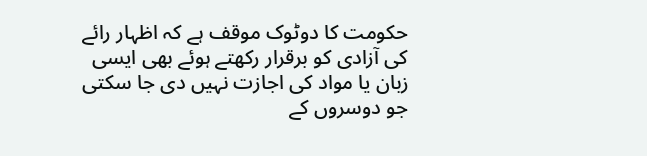حکومت کا دوٹوک موقف ہے کہ اظہار رائے کی آزادی کو برقرار رکھتے ہوئے بھی ایسی زبان یا مواد کی اجازت نہیں دی جا سکتی جو دوسروں کے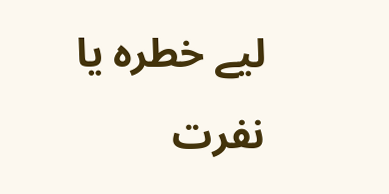لیے خطرہ یا نفرت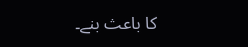کا باعث بنے۔